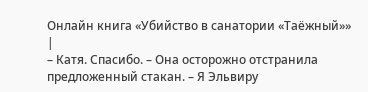Онлайн книга «Убийство в санатории «Таёжный»»
|
– Катя. Спасибо. – Она осторожно отстранила предложенный стакан. – Я Эльвиру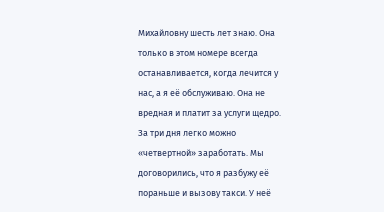Михайловну шесть лет знаю. Она только в этом номере всегда останавливается, когда лечится у нас, а я её обслуживаю. Она не вредная и платит за услуги щедро. За три дня легко можно «четвертной» заработать. Мы договорились, что я разбужу её пораньше и вызову такси. У неё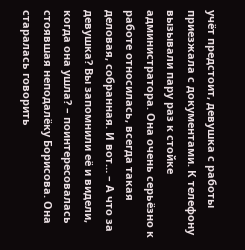учёт предстоит, девушка с работы приезжала с документами. К телефону вызывали пару раз к стойке администратора. Она очень серьёзно к работе относилась, всегда такая деловая, собранная. И вот… – А что за девушка? Вы запомнили её и видели, когда она ушла? – поинтересовалась стоявшая неподалёку Борисова. Она старалась говорить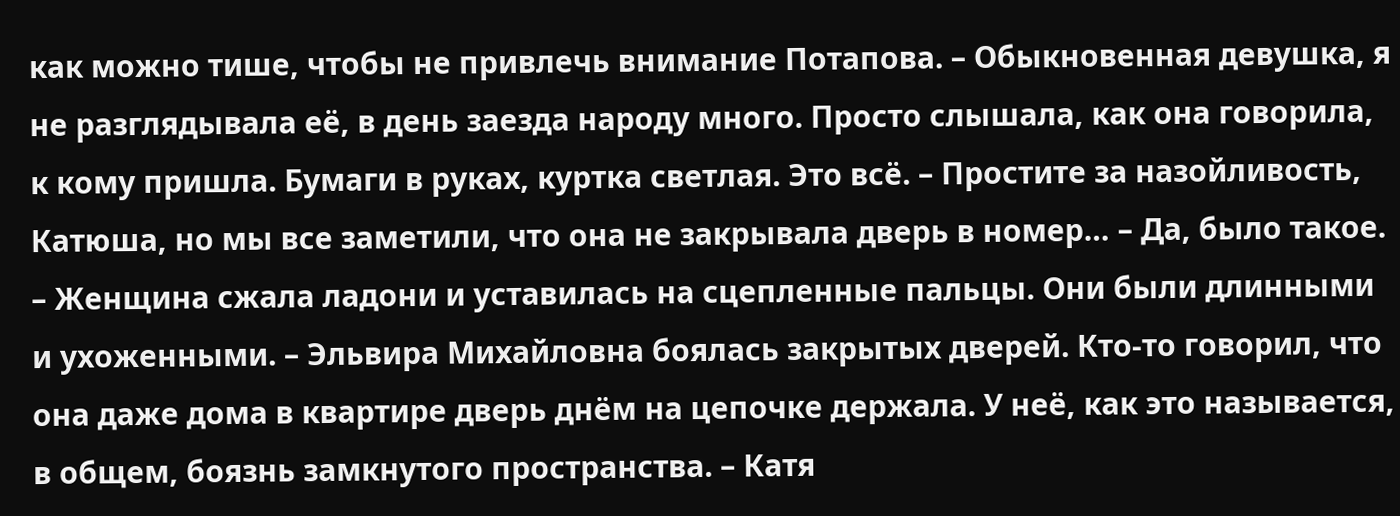как можно тише, чтобы не привлечь внимание Потапова. – Обыкновенная девушка, я не разглядывала её, в день заезда народу много. Просто слышала, как она говорила, к кому пришла. Бумаги в руках, куртка светлая. Это всё. – Простите за назойливость, Катюша, но мы все заметили, что она не закрывала дверь в номер… – Да, было такое. – Женщина сжала ладони и уставилась на сцепленные пальцы. Они были длинными и ухоженными. – Эльвира Михайловна боялась закрытых дверей. Кто-то говорил, что она даже дома в квартире дверь днём на цепочке держала. У неё, как это называется, в общем, боязнь замкнутого пространства. – Катя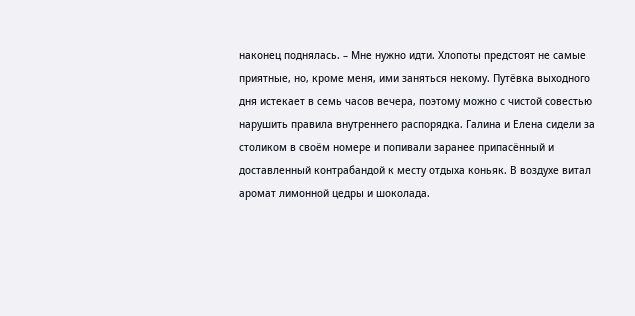наконец поднялась. – Мне нужно идти. Хлопоты предстоят не самые приятные, но, кроме меня, ими заняться некому. Путёвка выходного дня истекает в семь часов вечера, поэтому можно с чистой совестью нарушить правила внутреннего распорядка. Галина и Елена сидели за столиком в своём номере и попивали заранее припасённый и доставленный контрабандой к месту отдыха коньяк. В воздухе витал аромат лимонной цедры и шоколада.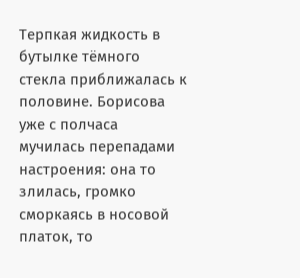Терпкая жидкость в бутылке тёмного стекла приближалась к половине. Борисова уже с полчаса мучилась перепадами настроения: она то злилась, громко сморкаясь в носовой платок, то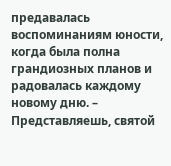предавалась воспоминаниям юности, когда была полна грандиозных планов и радовалась каждому новому дню. – Представляешь, святой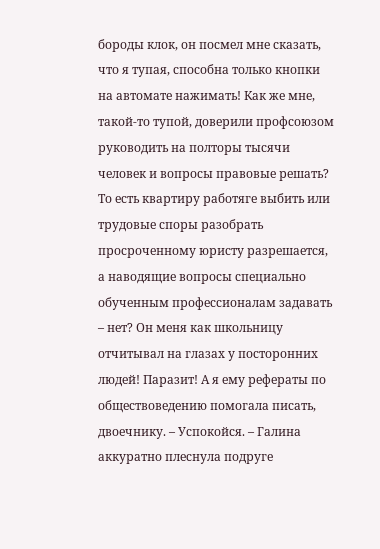бороды клок, он посмел мне сказать, что я тупая, способна только кнопки на автомате нажимать! Как же мне, такой-то тупой, доверили профсоюзом руководить на полторы тысячи человек и вопросы правовые решать? То есть квартиру работяге выбить или трудовые споры разобрать просроченному юристу разрешается, а наводящие вопросы специально обученным профессионалам задавать – нет? Он меня как школьницу отчитывал на глазах у посторонних людей! Паразит! А я ему рефераты по обществоведению помогала писать, двоечнику. – Успокойся. – Галина аккуратно плеснула подруге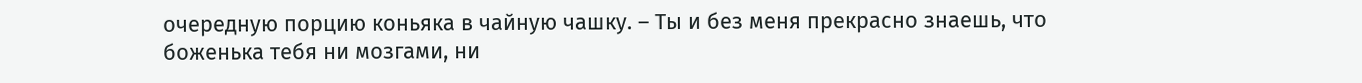очередную порцию коньяка в чайную чашку. – Ты и без меня прекрасно знаешь, что боженька тебя ни мозгами, ни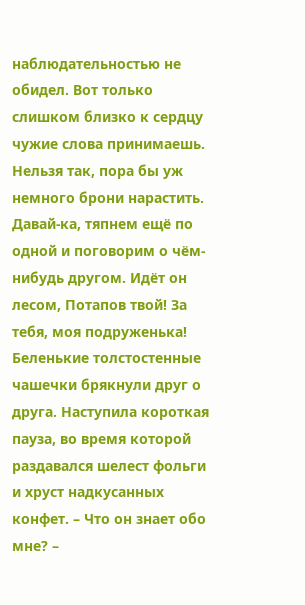наблюдательностью не обидел. Вот только слишком близко к сердцу чужие слова принимаешь. Нельзя так, пора бы уж немного брони нарастить. Давай-ка, тяпнем ещё по одной и поговорим о чём-нибудь другом. Идёт он лесом, Потапов твой! За тебя, моя подруженька! Беленькие толстостенные чашечки брякнули друг о друга. Наступила короткая пауза, во время которой раздавался шелест фольги и хруст надкусанных конфет. – Что он знает обо мне? –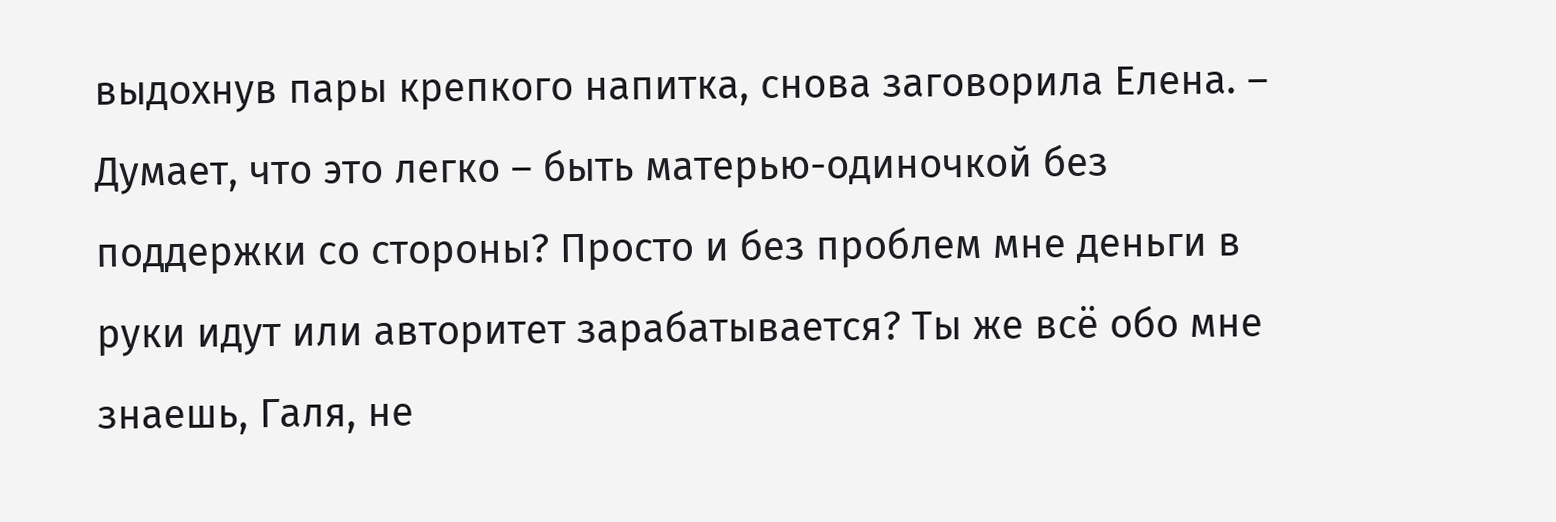выдохнув пары крепкого напитка, снова заговорила Елена. – Думает, что это легко – быть матерью-одиночкой без поддержки со стороны? Просто и без проблем мне деньги в руки идут или авторитет зарабатывается? Ты же всё обо мне знаешь, Галя, не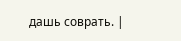дашь соврать. |